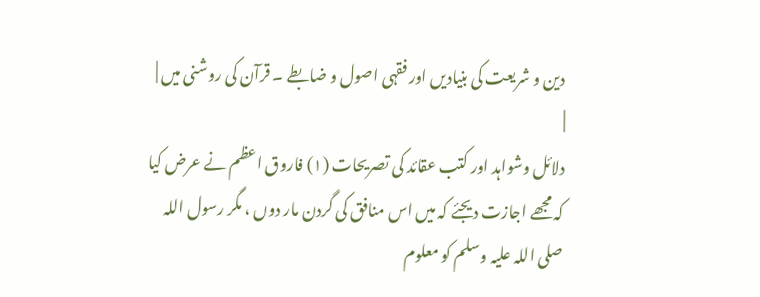دین و شریعت کی بنیادیں اور فقہی اصول و ضابطے ۔ قرآن کی روشنی میں |
|
دلائل وشواہد اور کتب عقائد کی تصریحات (۱) فاروق اعظم نے عرض کیا کہ مجھے اجازت دیجئے کہ میں اس منافق کی گردن مار دوں ، مگر رسول اللہ صلی اللہ علیہ وسلم کو معلوم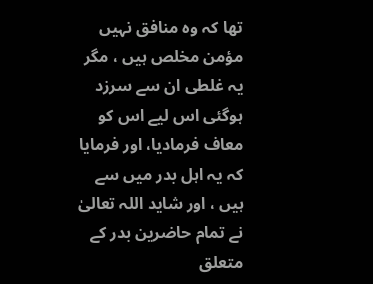تھا کہ وہ منافق نہیں مؤمن مخلص ہیں ، مگر یہ غلطی ان سے سرزد ہوگئی اس لیے اس کو معاف فرمادیا، اور فرمایا کہ یہ اہل بدر میں سے ہیں ، اور شاید اللہ تعالیٰ نے تمام حاضرین بدر کے متعلق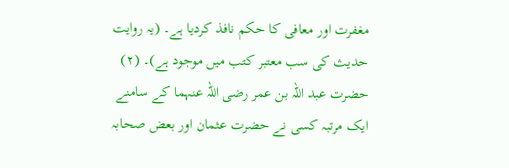مغفرت اور معافی کا حکم نافذ کردیا ہے۔ (یہ روایت حدیث کی سب معتبر کتب میں موجود ہے)۔ (۲) حضرت عبد اللہ بن عمر رضی اللہ عنہما کے سامنے ایک مرتبہ کسی نے حضرت عثمان اور بعض صحابہ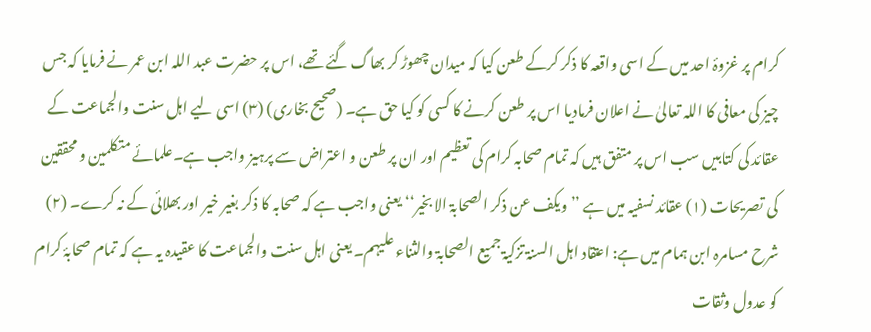کرام پر غزوۂ احد میں کے اسی واقعہ کا ذکر کرکے طعن کیا کہ میدان چھوڑ کر بھاگ گئے تھے، اس پر حضرت عبد اللہ ابن عمر نے فرمایا کہ جس چیز کی معافی کا اللہ تعالیٰ نے اعلان فرمادیا اس پر طعن کرنے کا کسی کو کیا حق ہے۔ (صحیح بخاری) (۳) اسی لیے اہل سنت والجماعت کے عقائد کی کتابیں سب اس پر متفق ہیں کہ تمام صحابہ کرام کی تعظیم اور ان پر طعن و اعتراض سے پرہیز واجب ہے۔علمائے متکلمین و محققین کی تصریحات (۱) عقائد نسفیہ میں ہے ’’ویکف عن ذکر الصحابۃ الا بخیر‘‘ یعنی واجب ہے کہ صحابہ کا ذکر بغیر خیر اور بھلائی کے نہ کرے۔ (۲) شرح مسامرہ ابن ہمام میں ہے: اعتقاد اہل السنۃ تزکیۃ جمیع الصحابۃ والثناء علیہم۔ یعنی اہل سنت والجماعت کا عقیدہ یہ ہے کہ تمام صحابۂ کرام کو عدول وثقات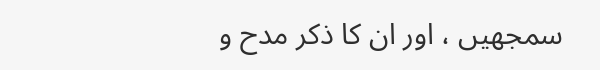سمجھیں ، اور ان کا ذکر مدح و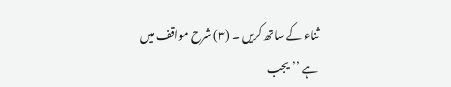ثناء کے ساتھ کریں ۔ (۳) شرح مواقف میں ہے ’’یجب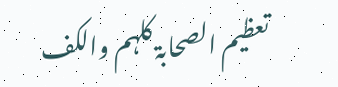تعظیم الصحابۃ کلہم والکف